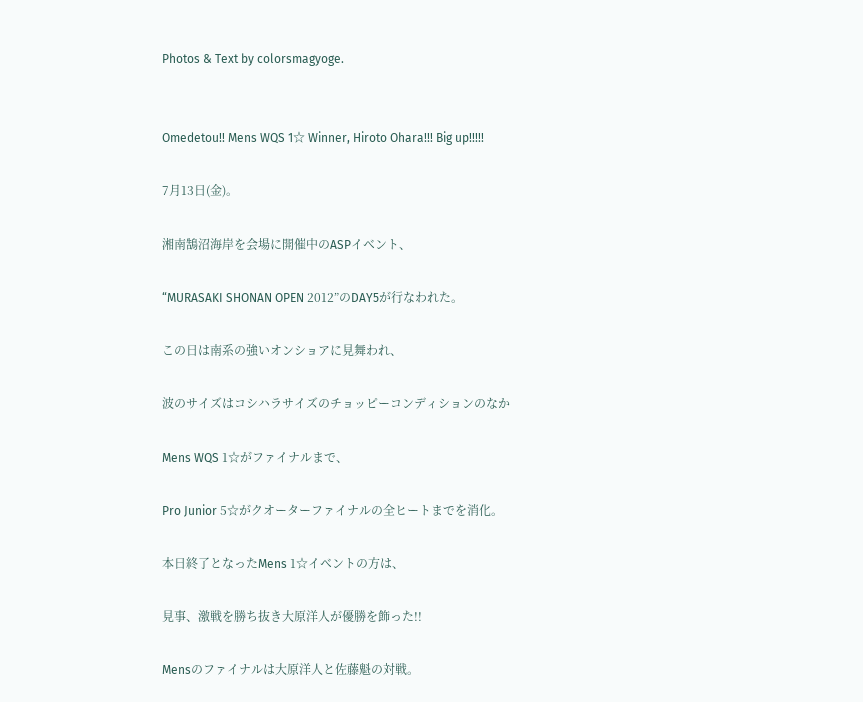Photos & Text by colorsmagyoge.


Omedetou!! Mens WQS 1☆ Winner, Hiroto Ohara!!! Big up!!!!!

7月13日(金)。

湘南鵠沼海岸を会場に開催中のASPイベント、

“MURASAKI SHONAN OPEN 2012”のDAY5が行なわれた。

この日は南系の強いオンショアに見舞われ、

波のサイズはコシハラサイズのチョッピーコンディションのなか

Mens WQS 1☆がファイナルまで、

Pro Junior 5☆がクオーターファイナルの全ヒートまでを消化。

本日終了となったMens 1☆イベントの方は、

見事、激戦を勝ち抜き大原洋人が優勝を飾った!!

Mensのファイナルは大原洋人と佐藤魁の対戦。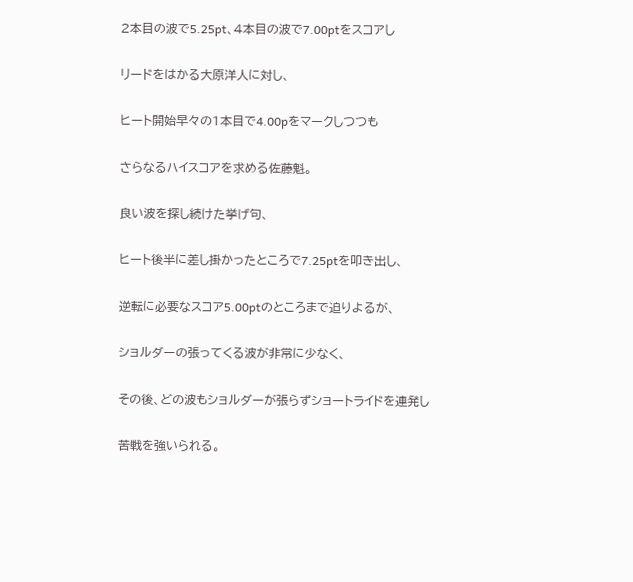2本目の波で5.25pt、4本目の波で7.00ptをスコアし

リードをはかる大原洋人に対し、

ヒート開始早々の1本目で4.00pをマークしつつも

さらなるハイスコアを求める佐藤魁。

良い波を探し続けた挙げ句、

ヒート後半に差し掛かったところで7.25ptを叩き出し、

逆転に必要なスコア5.00ptのところまで迫りよるが、

ショルダーの張ってくる波が非常に少なく、

その後、どの波もショルダーが張らずショートライドを連発し

苦戦を強いられる。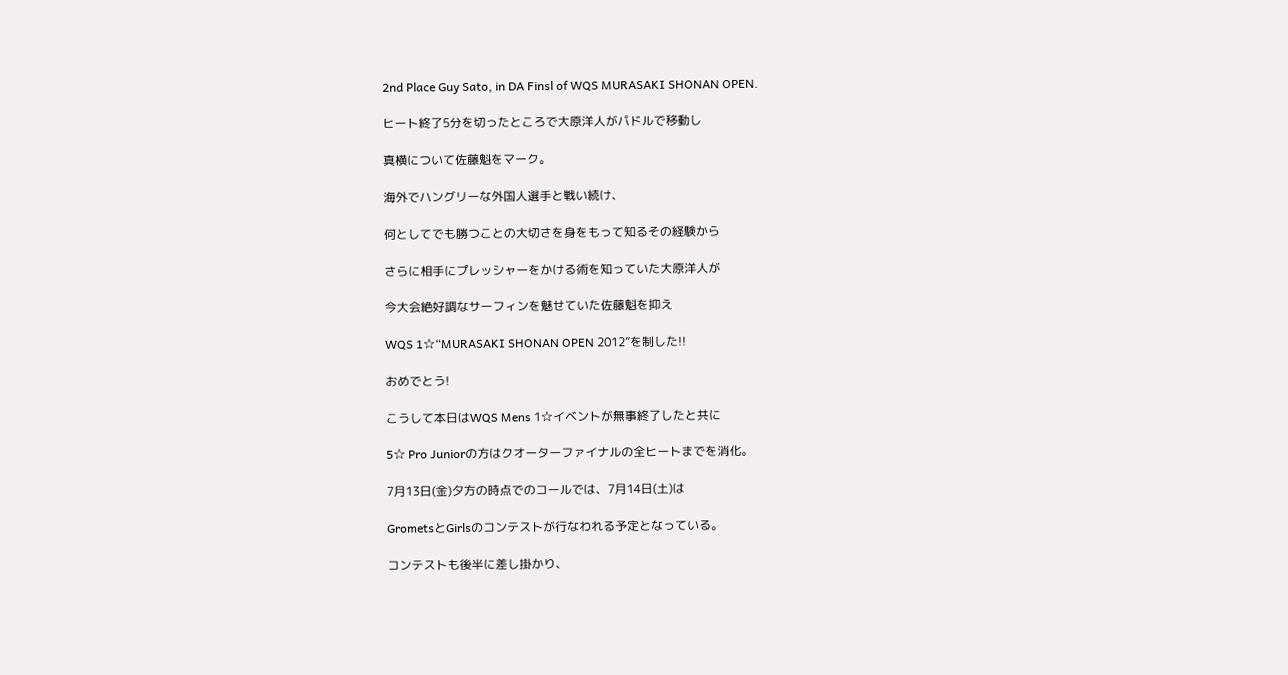2nd Place Guy Sato, in DA Finsl of WQS MURASAKI SHONAN OPEN.

ヒート終了5分を切ったところで大原洋人がパドルで移動し

真横について佐藤魁をマーク。

海外でハングリーな外国人選手と戦い続け、

何としてでも勝つことの大切さを身をもって知るその経験から

さらに相手にプレッシャーをかける術を知っていた大原洋人が

今大会絶好調なサーフィンを魅せていた佐藤魁を抑え

WQS 1☆“MURASAKI SHONAN OPEN 2012”を制した!!

おめでとう!

こうして本日はWQS Mens 1☆イベントが無事終了したと共に

5☆ Pro Juniorの方はクオーターファイナルの全ヒートまでを消化。

7月13日(金)夕方の時点でのコールでは、7月14日(土)は

GrometsとGirlsのコンテストが行なわれる予定となっている。

コンテストも後半に差し掛かり、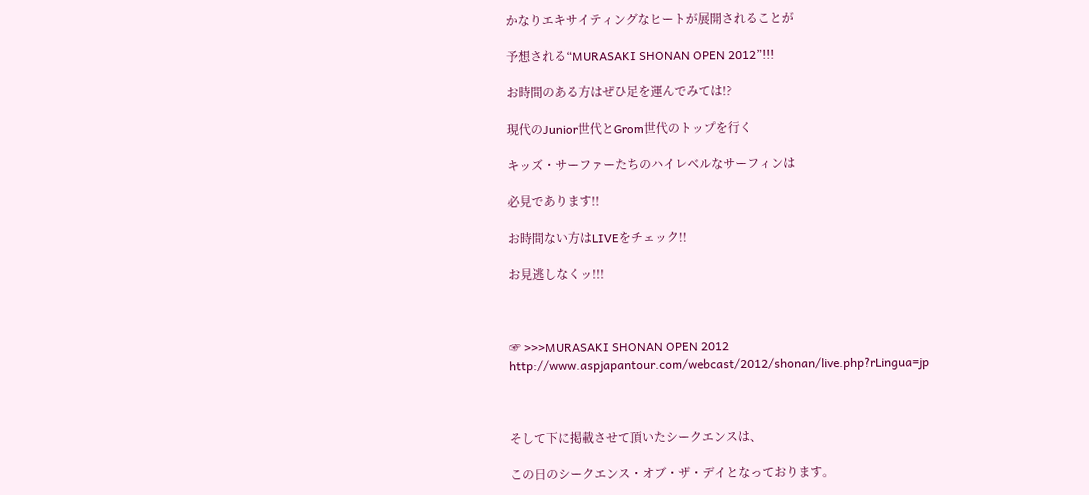かなりエキサイティングなヒートが展開されることが

予想される“MURASAKI SHONAN OPEN 2012”!!!

お時間のある方はぜひ足を運んでみては!?

現代のJunior世代とGrom世代のトップを行く

キッズ・サーファーたちのハイレベルなサーフィンは

必見であります!!

お時間ない方はLIVEをチェック!!

お見逃しなくッ!!!



☞ >>>MURASAKI SHONAN OPEN 2012
http://www.aspjapantour.com/webcast/2012/shonan/live.php?rLingua=jp



そして下に掲載させて頂いたシークエンスは、

この日のシークエンス・オブ・ザ・デイとなっております。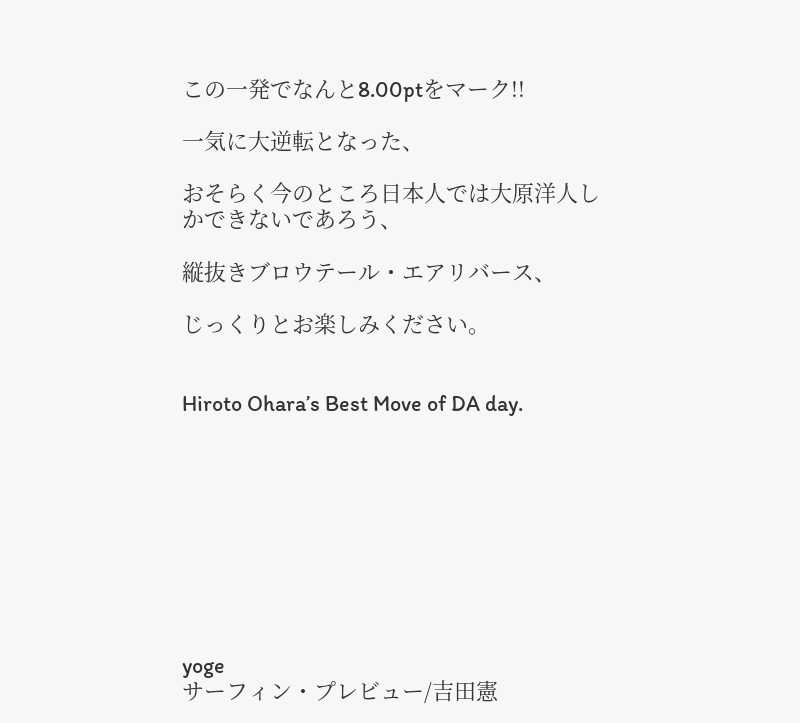この一発でなんと8.00ptをマーク!!

一気に大逆転となった、

おそらく今のところ日本人では大原洋人しかできないであろう、

縦抜きブロウテール・エアリバース、

じっくりとお楽しみください。


Hiroto Ohara’s Best Move of DA day.









yoge
サーフィン・プレビュー/吉田憲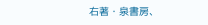右著・泉書房、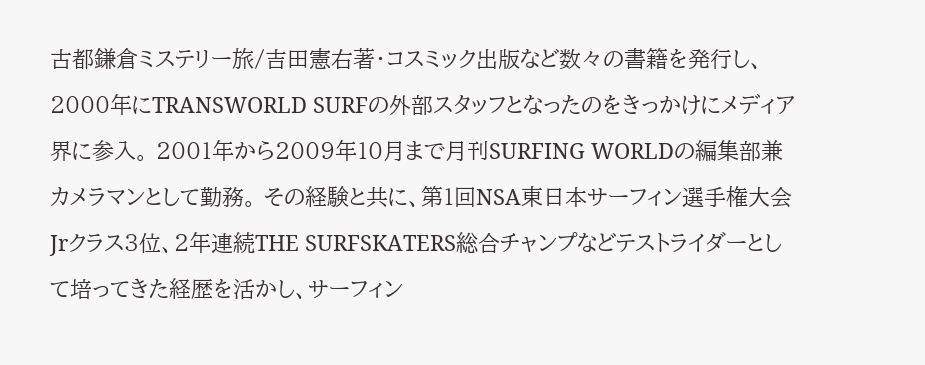古都鎌倉ミステリー旅/吉田憲右著・コスミック出版など数々の書籍を発行し、2000年にTRANSWORLD SURFの外部スタッフとなったのをきっかけにメディア界に参入。 2001年から2009年10月まで月刊SURFING WORLDの編集部兼カメラマンとして勤務。 その経験と共に、第1回NSA東日本サーフィン選手権大会Jrクラス3位、2年連続THE SURFSKATERS総合チャンプなどテストライダーとして培ってきた経歴を活かし、サーフィン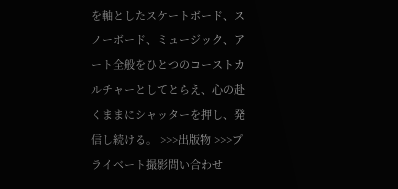を軸としたスケートボード、スノーボード、ミュージック、アート全般をひとつのコーストカルチャーとしてとらえ、心の赴くままにシャッターを押し、発信し続ける。 >>>出版物 >>>プライベート撮影問い合わせ